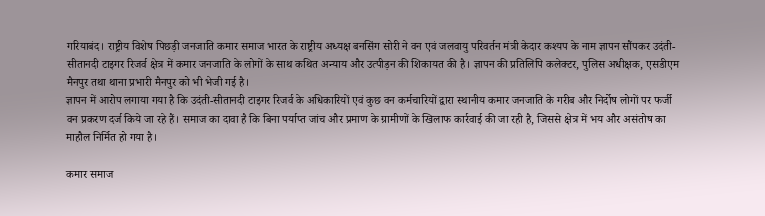गरियाबंद। राष्ट्रीय विशेष पिछड़ी जनजाति कमार समाज भारत के राष्ट्रीय अध्यक्ष बनसिंग सोरी ने वन एवं जलवायु परिवर्तन मंत्री केदार कश्यप के नाम ज्ञापन सौंपकर उदंती-सीतानदी टाइगर रिजर्व क्षेत्र में कमार जनजाति के लोगों के साथ कथित अन्याय और उत्पीड़न की शिकायत की है। ज्ञापन की प्रतिलिपि कलेक्टर, पुलिस अधीक्षक, एसडीएम मैनपुर तथा थाना प्रभारी मैनपुर को भी भेजी गई है।
ज्ञापन में आरोप लगाया गया है कि उदंती-सीतानदी टाइगर रिजर्व के अधिकारियों एवं कुछ वन कर्मचारियों द्वारा स्थानीय कमार जनजाति के गरीब और निर्दोष लोगों पर फर्जी वन प्रकरण दर्ज किये जा रहे हैं। समाज का दावा है कि बिना पर्याप्त जांच और प्रमाण के ग्रामीणों के खिलाफ कार्रवाई की जा रही है, जिससे क्षेत्र में भय और असंतोष का माहौल निर्मित हो गया है।

कमार समाज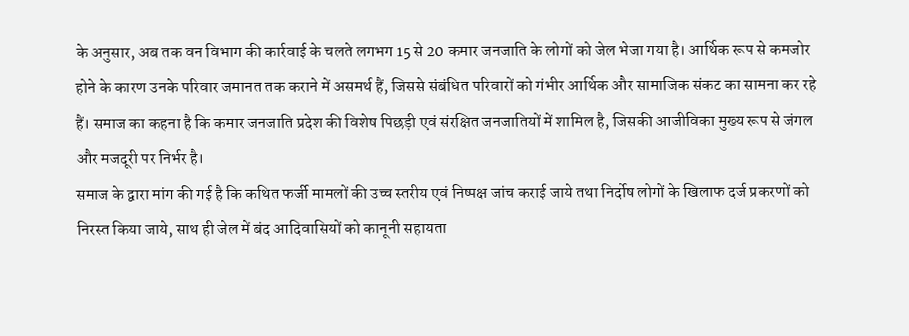के अनुसार, अब तक वन विभाग की कार्रवाई के चलते लगभग 15 से 20 कमार जनजाति के लोगों को जेल भेजा गया है। आर्थिक रूप से कमजोर होने के कारण उनके परिवार जमानत तक कराने में असमर्थ हैं, जिससे संबंधित परिवारों को गंभीर आर्थिक और सामाजिक संकट का सामना कर रहे हैं। समाज का कहना है कि कमार जनजाति प्रदेश की विशेष पिछड़ी एवं संरक्षित जनजातियों में शामिल है, जिसकी आजीविका मुख्य रूप से जंगल और मजदूरी पर निर्भर है।
समाज के द्वारा मांग की गई है कि कथित फर्जी मामलों की उच्च स्तरीय एवं निष्पक्ष जांच कराई जाये तथा निर्दोष लोगों के खिलाफ दर्ज प्रकरणों को निरस्त किया जाये, साथ ही जेल में बंद आदिवासियों को कानूनी सहायता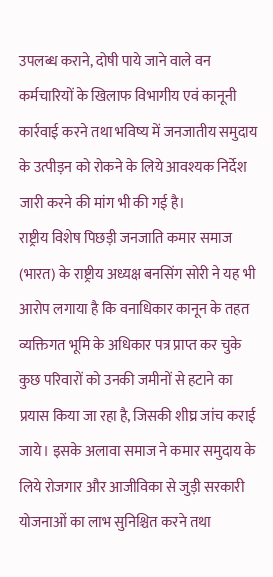उपलब्ध कराने, दोषी पाये जाने वाले वन कर्मचारियों के खिलाफ विभागीय एवं कानूनी कार्रवाई करने तथा भविष्य में जनजातीय समुदाय के उत्पीड़न को रोकने के लिये आवश्यक निर्देश जारी करने की मांग भी की गई है।
राष्ट्रीय विशेष पिछड़ी जनजाति कमार समाज (भारत) के राष्ट्रीय अध्यक्ष बनसिंग सोरी ने यह भी आरोप लगाया है कि वनाधिकार कानून के तहत व्यक्तिगत भूमि के अधिकार पत्र प्राप्त कर चुके कुछ परिवारों को उनकी जमीनों से हटाने का प्रयास किया जा रहा है, जिसकी शीघ्र जांच कराई जाये। इसके अलावा समाज ने कमार समुदाय के लिये रोजगार और आजीविका से जुड़ी सरकारी योजनाओं का लाभ सुनिश्चित करने तथा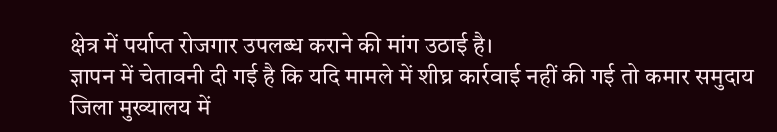क्षेत्र में पर्याप्त रोजगार उपलब्ध कराने की मांग उठाई है।
ज्ञापन में चेतावनी दी गई है कि यदि मामले में शीघ्र कार्रवाई नहीं की गई तो कमार समुदाय जिला मुख्यालय में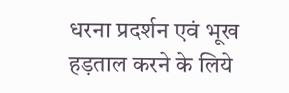धरना प्रदर्शन एवं भूख हड़ताल करने के लिये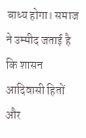बाध्य होगा। समाज ने उम्मीद जताई है कि शासन आदिवासी हितों और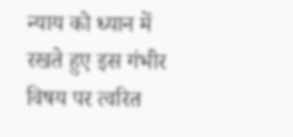न्याय को ध्यान में रखते हुए इस गंभीर विषय पर त्वरित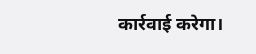कार्रवाई करेगा।